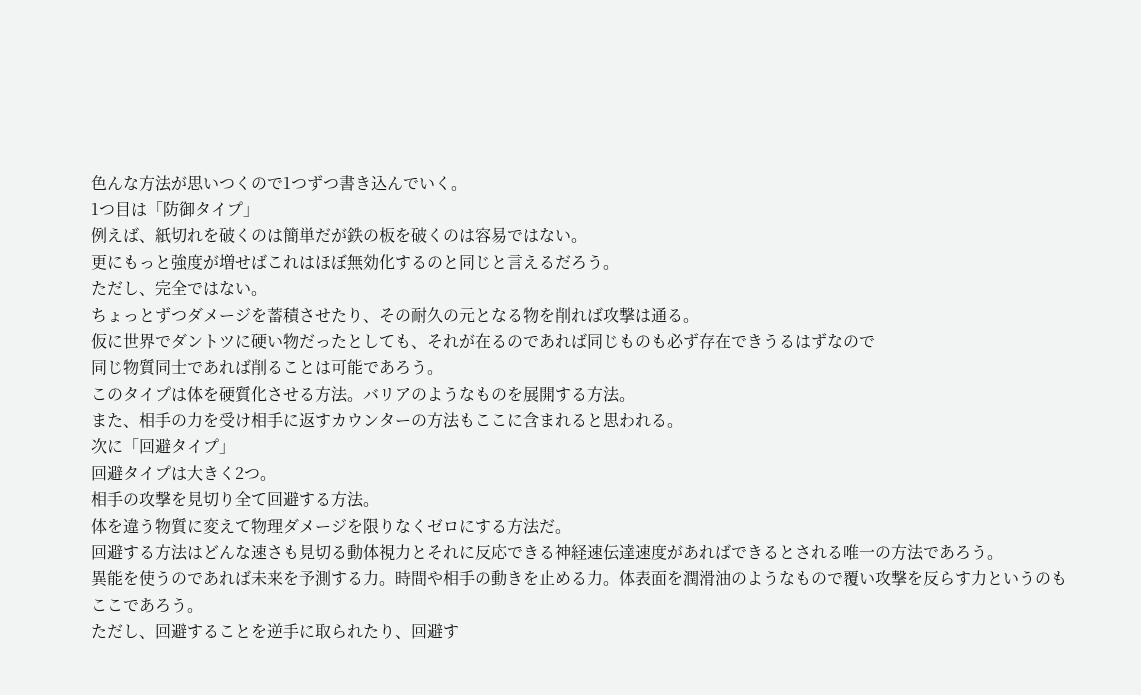色んな方法が思いつくので1つずつ書き込んでいく。
1つ目は「防御タイプ」
例えば、紙切れを破くのは簡単だが鉄の板を破くのは容易ではない。
更にもっと強度が増せばこれはほぼ無効化するのと同じと言えるだろう。
ただし、完全ではない。
ちょっとずつダメージを蓄積させたり、その耐久の元となる物を削れば攻撃は通る。
仮に世界でダントツに硬い物だったとしても、それが在るのであれば同じものも必ず存在できうるはずなので
同じ物質同士であれば削ることは可能であろう。
このタイプは体を硬質化させる方法。バリアのようなものを展開する方法。
また、相手の力を受け相手に返すカウンターの方法もここに含まれると思われる。
次に「回避タイプ」
回避タイプは大きく2つ。
相手の攻撃を見切り全て回避する方法。
体を違う物質に変えて物理ダメージを限りなくゼロにする方法だ。
回避する方法はどんな速さも見切る動体視力とそれに反応できる神経速伝達速度があればできるとされる唯一の方法であろう。
異能を使うのであれば未来を予測する力。時間や相手の動きを止める力。体表面を潤滑油のようなもので覆い攻撃を反らす力というのもここであろう。
ただし、回避することを逆手に取られたり、回避す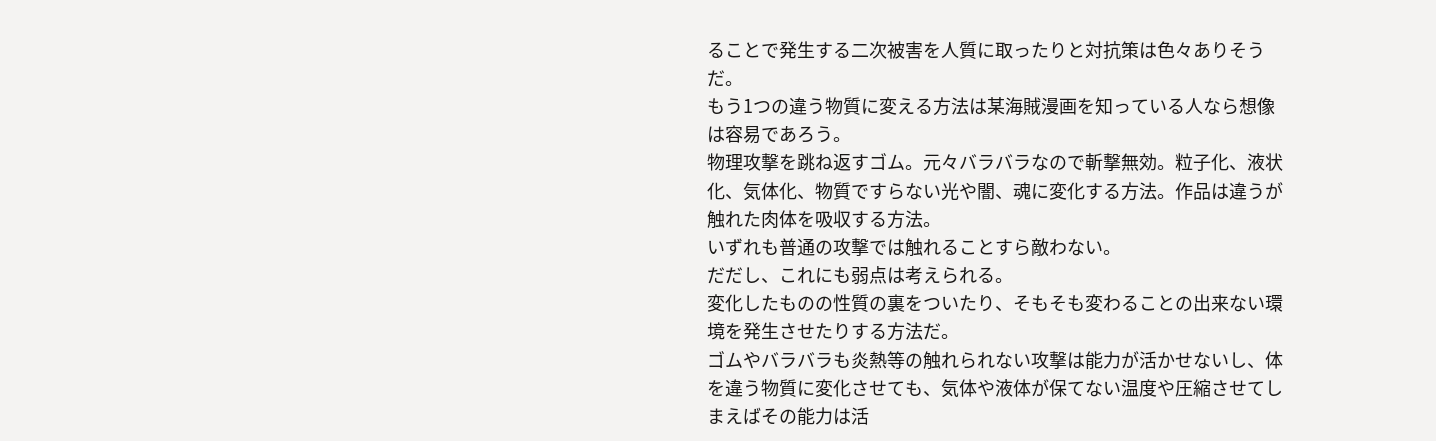ることで発生する二次被害を人質に取ったりと対抗策は色々ありそうだ。
もう1つの違う物質に変える方法は某海賊漫画を知っている人なら想像は容易であろう。
物理攻撃を跳ね返すゴム。元々バラバラなので斬撃無効。粒子化、液状化、気体化、物質ですらない光や闇、魂に変化する方法。作品は違うが触れた肉体を吸収する方法。
いずれも普通の攻撃では触れることすら敵わない。
だだし、これにも弱点は考えられる。
変化したものの性質の裏をついたり、そもそも変わることの出来ない環境を発生させたりする方法だ。
ゴムやバラバラも炎熱等の触れられない攻撃は能力が活かせないし、体を違う物質に変化させても、気体や液体が保てない温度や圧縮させてしまえばその能力は活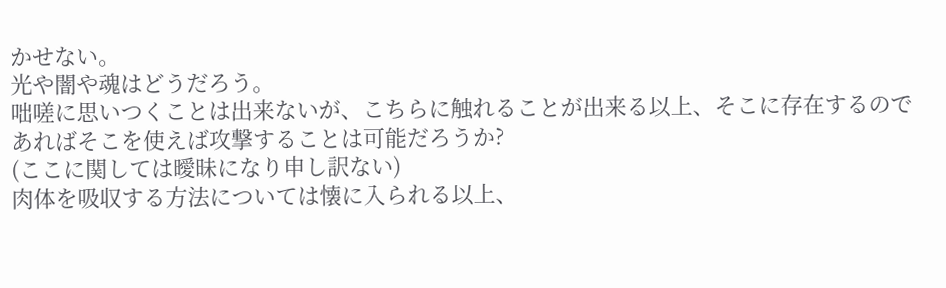かせない。
光や闇や魂はどうだろう。
咄嗟に思いつくことは出来ないが、こちらに触れることが出来る以上、そこに存在するのであればそこを使えば攻撃することは可能だろうか?
(ここに関しては曖昧になり申し訳ない)
肉体を吸収する方法については懐に入られる以上、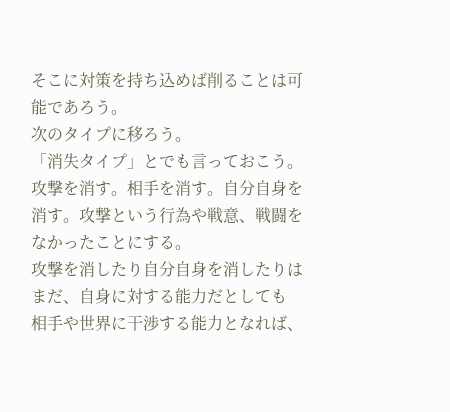そこに対策を持ち込めば削ることは可能であろう。
次のタイプに移ろう。
「消失タイプ」とでも言っておこう。
攻撃を消す。相手を消す。自分自身を消す。攻撃という行為や戦意、戦闘をなかったことにする。
攻撃を消したり自分自身を消したりはまだ、自身に対する能力だとしても
相手や世界に干渉する能力となれば、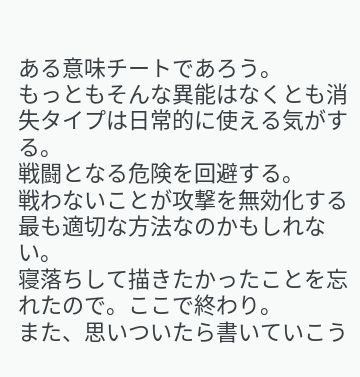ある意味チートであろう。
もっともそんな異能はなくとも消失タイプは日常的に使える気がする。
戦闘となる危険を回避する。
戦わないことが攻撃を無効化する最も適切な方法なのかもしれない。
寝落ちして描きたかったことを忘れたので。ここで終わり。
また、思いついたら書いていこう